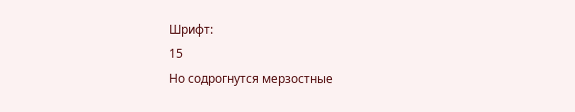Шрифт:
15
Но содрогнутся мерзостные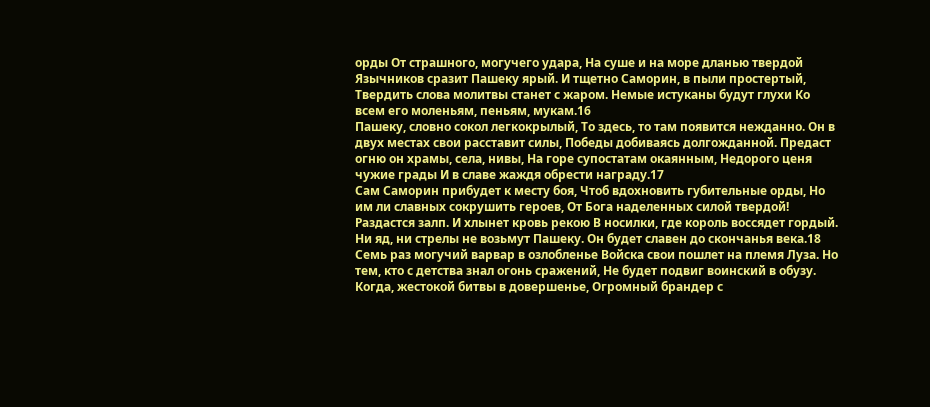орды От страшного, могучего удара, На суше и на море дланью твердой Язычников сразит Пашеку ярый. И тщетно Саморин, в пыли простертый, Твердить слова молитвы станет с жаром. Немые истуканы будут глухи Ко всем его моленьям, пеньям, мукам.16
Пашеку, словно сокол легкокрылый, То здесь, то там появится нежданно. Он в двух местах свои расставит силы, Победы добиваясь долгожданной. Предаст огню он храмы, села, нивы, На горе супостатам окаянным, Недорого ценя чужие грады И в славе жаждя обрести награду.17
Сам Саморин прибудет к месту боя, Чтоб вдохновить губительные орды, Но им ли славных сокрушить героев, От Бога наделенных силой твердой! Раздастся залп. И хлынет кровь рекою В носилки, где король воссядет гордый. Ни яд, ни стрелы не возьмут Пашеку. Он будет славен до скончанья века.18
Семь раз могучий варвар в озлобленье Войска свои пошлет на племя Луза. Но тем, кто с детства знал огонь сражений, Не будет подвиг воинский в обузу. Когда, жестокой битвы в довершенье, Огромный брандер с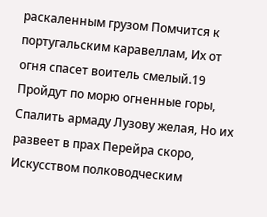раскаленным грузом Помчится к португальским каравеллам, Их от огня спасет воитель смелый.19
Пройдут по морю огненные горы, Спалить армаду Лузову желая, Но их развеет в прах Перейра скоро, Искусством полководческим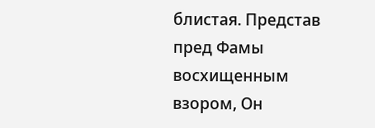блистая. Представ пред Фамы восхищенным взором, Он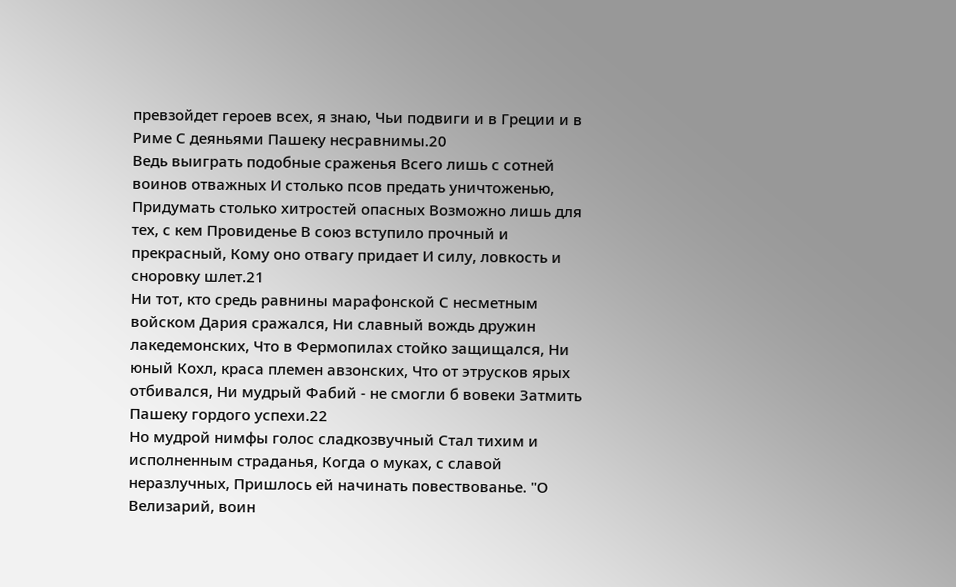превзойдет героев всех, я знаю, Чьи подвиги и в Греции и в Риме С деяньями Пашеку несравнимы.20
Ведь выиграть подобные сраженья Всего лишь с сотней воинов отважных И столько псов предать уничтоженью, Придумать столько хитростей опасных Возможно лишь для тех, с кем Провиденье В союз вступило прочный и прекрасный, Кому оно отвагу придает И силу, ловкость и сноровку шлет.21
Ни тот, кто средь равнины марафонской С несметным войском Дария сражался, Ни славный вождь дружин лакедемонских, Что в Фермопилах стойко защищался, Ни юный Кохл, краса племен авзонских, Что от этрусков ярых отбивался, Ни мудрый Фабий - не смогли б вовеки Затмить Пашеку гордого успехи.22
Но мудрой нимфы голос сладкозвучный Стал тихим и исполненным страданья, Когда о муках, с славой неразлучных, Пришлось ей начинать повествованье. "О Велизарий, воин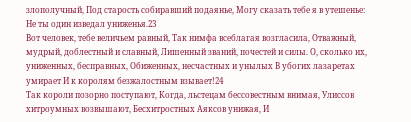злополучный, Под старость собиравший подаянье, Могу сказать тебе я в утешенье: Не ты один изведал униженья.23
Вот человек, тебе величьем равный, Так нимфа всеблагая возгласила, Отважный, мудрый, доблестный и славный, Лишенный званий, почестей и силы. О, сколько их, униженных, бесправных, Обиженных, несчастных и унылых В убогих лазаретах умирает И к королям безжалостным взывает!24
Так короли позорно поступают, Когда, льстецам бессовестным внимая, Улиссов хитроумных возвышают, Бесхитростных Аяксов унижая, И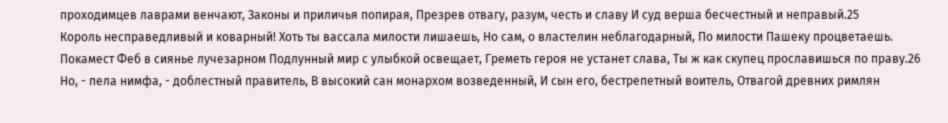проходимцев лаврами венчают, Законы и приличья попирая, Презрев отвагу, разум, честь и славу И суд верша бесчестный и неправый.25
Король несправедливый и коварный! Хоть ты вассала милости лишаешь, Но сам, о властелин неблагодарный, По милости Пашеку процветаешь. Покамест Феб в сиянье лучезарном Подлунный мир с улыбкой освещает, Греметь героя не устанет слава, Ты ж как скупец прославишься по праву.26
Но, - пела нимфа, - доблестный правитель, В высокий сан монархом возведенный, И сын его, бестрепетный воитель, Отвагой древних римлян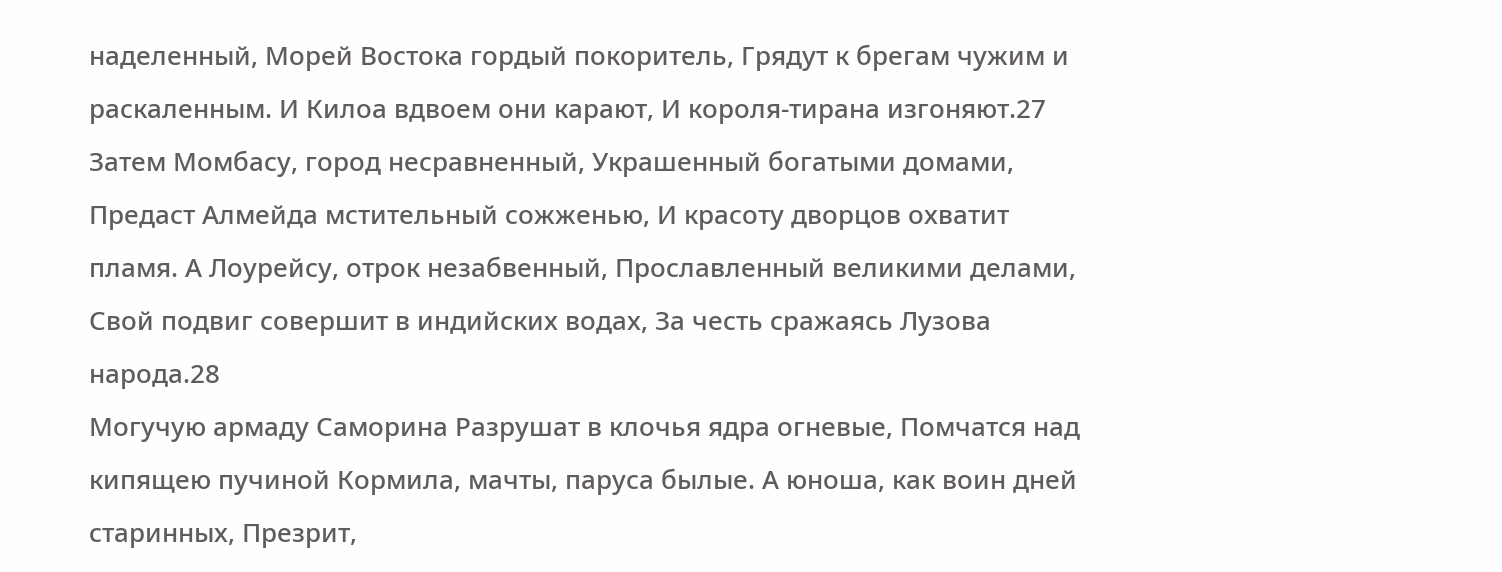наделенный, Морей Востока гордый покоритель, Грядут к брегам чужим и раскаленным. И Килоа вдвоем они карают, И короля-тирана изгоняют.27
Затем Момбасу, город несравненный, Украшенный богатыми домами, Предаст Алмейда мстительный сожженью, И красоту дворцов охватит пламя. А Лоурейсу, отрок незабвенный, Прославленный великими делами, Свой подвиг совершит в индийских водах, За честь сражаясь Лузова народа.28
Могучую армаду Саморина Разрушат в клочья ядра огневые, Помчатся над кипящею пучиной Кормила, мачты, паруса былые. А юноша, как воин дней старинных, Презрит,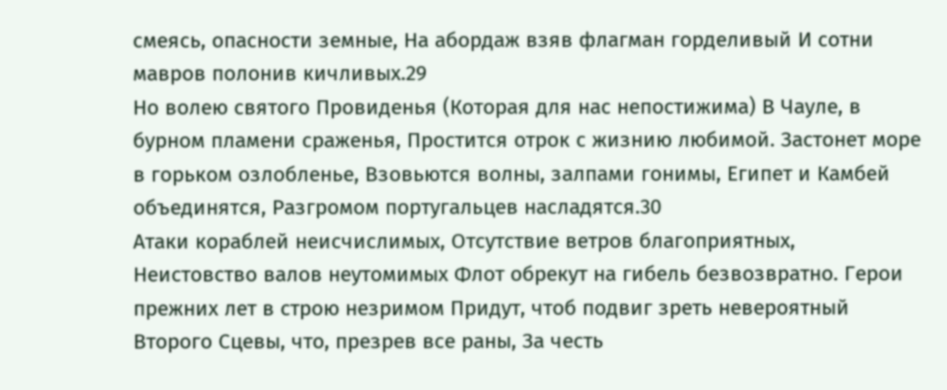смеясь, опасности земные, На абордаж взяв флагман горделивый И сотни мавров полонив кичливых.29
Но волею святого Провиденья (Которая для нас непостижима) В Чауле, в бурном пламени сраженья, Простится отрок с жизнию любимой. Застонет море в горьком озлобленье, Взовьются волны, залпами гонимы, Египет и Камбей объединятся, Разгромом португальцев насладятся.30
Атаки кораблей неисчислимых, Отсутствие ветров благоприятных, Неистовство валов неутомимых Флот обрекут на гибель безвозвратно. Герои прежних лет в строю незримом Придут, чтоб подвиг зреть невероятный Второго Сцевы, что, презрев все раны, За честь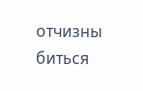отчизны биться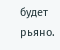будет рьяно.